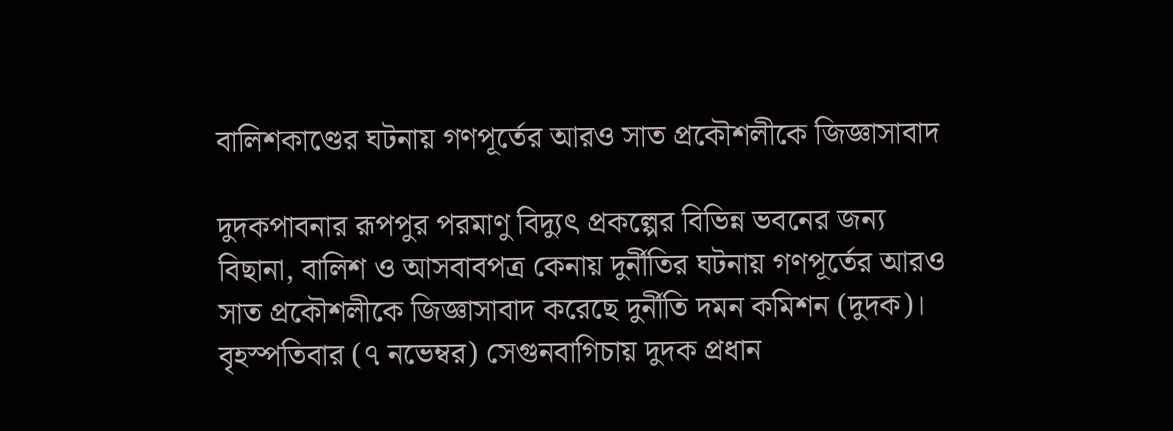বালিশকাণ্ডের ঘটনায় গণপূর্তের আরও সাত প্রকৌশলীকে জিজ্ঞাসাবাদ

দুদকপাবনার রূপপুর পরমাণু বিদ্যুৎ প্রকল্পের বিভিন্ন ভবনের জন্য বিছানা, বালিশ ও আসবাবপত্র কেনায় দুর্নীতির ঘটনায় গণপূর্তের আরও সাত প্রকৌশলীকে জিজ্ঞাসাবাদ করেছে দুর্নীতি দমন কমিশন (দুদক)। বৃহস্পতিবার (৭ নভেম্বর) সেগুনবাগিচায় দুদক প্রধান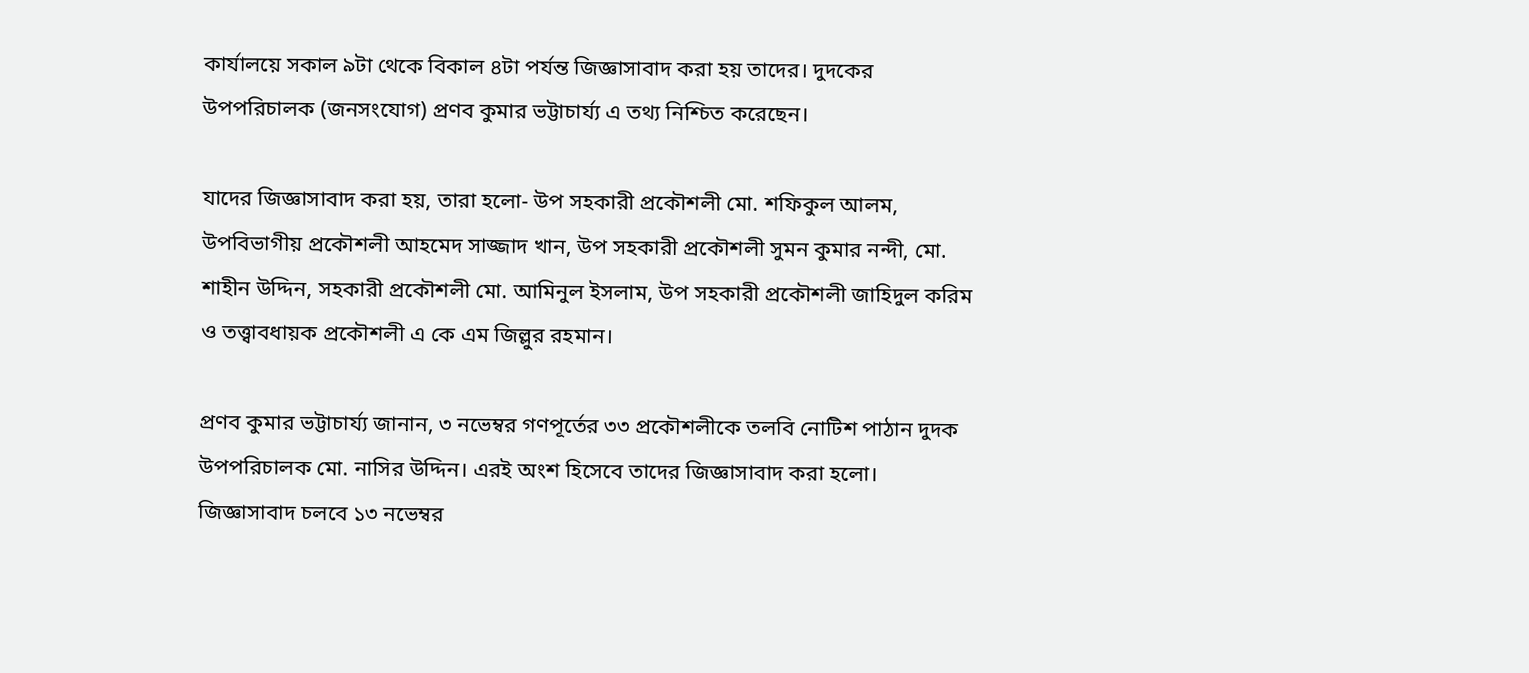কার্যালয়ে সকাল ৯টা থেকে বিকাল ৪টা পর্যন্ত জিজ্ঞাসাবাদ করা হয় তাদের। দুদকের উপপরিচালক (জনসংযোগ) প্রণব কুমার ভট্টাচার্য্য এ তথ্য নিশ্চিত করেছেন।

যাদের জিজ্ঞাসাবাদ করা হয়, তারা হলো- উপ সহকারী প্রকৌশলী মো. শফিকুল আলম, উপবিভাগীয় প্রকৌশলী আহমেদ সাজ্জাদ খান, উপ সহকারী প্রকৌশলী সুমন কুমার নন্দী, মো. শাহীন উদ্দিন, সহকারী প্রকৌশলী মো. আমিনুল ইসলাম, উপ সহকারী প্রকৌশলী জাহিদুল করিম ও তত্ত্বাবধায়ক প্রকৌশলী এ কে এম জিল্লুর রহমান।

প্রণব কুমার ভট্টাচার্য্য জানান, ৩ নভেম্বর গণপূর্তের ৩৩ প্রকৌশলীকে তলবি নোটিশ পাঠান দুদক উপপরিচালক মো. নাসির উদ্দিন। এরই অংশ হিসেবে তাদের জিজ্ঞাসাবাদ করা হলো। জিজ্ঞাসাবাদ চলবে ১৩ নভেম্বর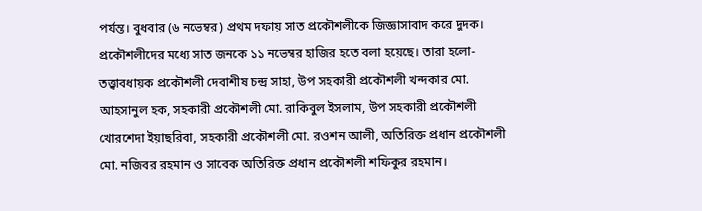পর্যন্ত। বুধবার (৬ নভেম্বর) প্রথম দফায় সাত প্রকৌশলীকে জিজ্ঞাসাবাদ করে দুদক। প্রকৌশলীদের মধ্যে সাত জনকে ১১ নভেম্বর হাজির হতে বলা হয়েছে। তারা হলো- তত্ত্বাবধায়ক প্রকৌশলী দেবাশীষ চন্দ্র সাহা, উপ সহকারী প্রকৌশলী খন্দকার মো. আহসানুল হক, সহকারী প্রকৌশলী মো. রাকিবুল ইসলাম, উপ সহকারী প্রকৌশলী খোরশেদা ইয়াছরিবা, সহকারী প্রকৌশলী মো. রওশন আলী, অতিরিক্ত প্রধান প্রকৌশলী মো. নজিবর রহমান ও সাবেক অতিরিক্ত প্রধান প্রকৌশলী শফিকুর রহমান।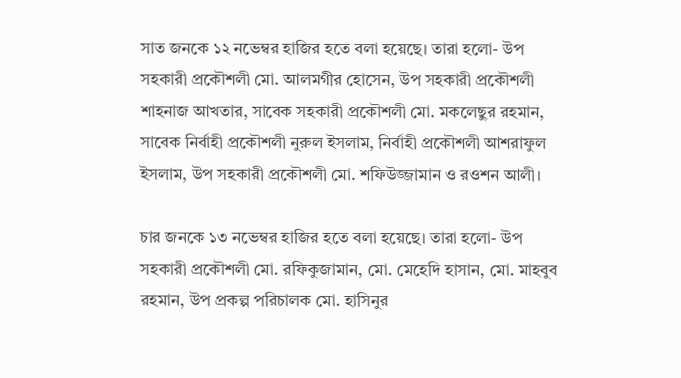সাত জনকে ১২ নভেম্বর হাজির হতে বলা হয়েছে। তারা হলো- উপ সহকারী প্রকৌশলী মো. আলমগীর হোসেন, উপ সহকারী প্রকৌশলী শাহনাজ আখতার, সাবেক সহকারী প্রকৌশলী মো. মকলেছুর রহমান, সাবেক নির্বাহী প্রকৌশলী নুরুল ইসলাম, নির্বাহী প্রকৌশলী আশরাফুল ইসলাম, উপ সহকারী প্রকৌশলী মো. শফিউজ্জামান ও রওশন আলী।

চার জনকে ১৩ নভেম্বর হাজির হতে বলা হয়েছে। তারা হলো- উপ সহকারী প্রকৌশলী মো. রফিকুজামান, মো. মেহেদি হাসান, মো. মাহবুব রহমান, উপ প্রকল্প পরিচালক মো. হাসিনুর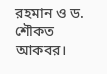রহমান ও ড. শৌকত আকবর।